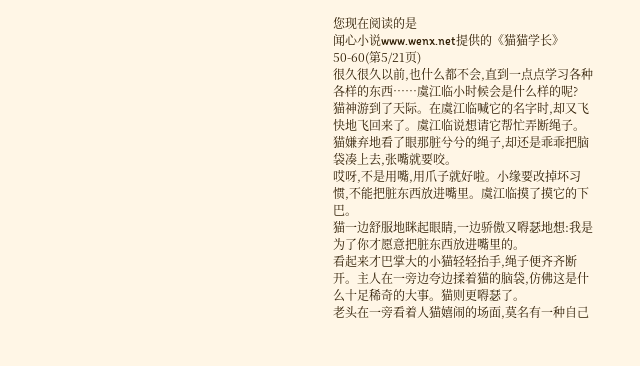您现在阅读的是
闻心小说www.wenx.net提供的《猫猫学长》50-60(第5/21页)
很久很久以前,也什么都不会,直到一点点学习各种各样的东西……虞江临小时候会是什么样的呢?
猫神游到了天际。在虞江临喊它的名字时,却又飞快地飞回来了。虞江临说想请它帮忙弄断绳子。猫嫌弃地看了眼那脏兮兮的绳子,却还是乖乖把脑袋凑上去,张嘴就要咬。
哎呀,不是用嘴,用爪子就好啦。小缘要改掉坏习惯,不能把脏东西放进嘴里。虞江临摸了摸它的下巴。
猫一边舒服地眯起眼睛,一边骄傲又嘚瑟地想:我是为了你才愿意把脏东西放进嘴里的。
看起来才巴掌大的小猫轻轻抬手,绳子便齐齐断开。主人在一旁边夸边揉着猫的脑袋,仿佛这是什么十足稀奇的大事。猫则更嘚瑟了。
老头在一旁看着人猫嬉闹的场面,莫名有一种自己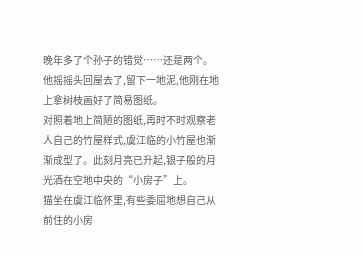晚年多了个孙子的错觉……还是两个。他摇摇头回屋去了,留下一地泥,他刚在地上拿树枝画好了简易图纸。
对照着地上简陋的图纸,再时不时观察老人自己的竹屋样式,虞江临的小竹屋也渐渐成型了。此刻月亮已升起,银子般的月光洒在空地中央的“小房子”上。
猫坐在虞江临怀里,有些委屈地想自己从前住的小房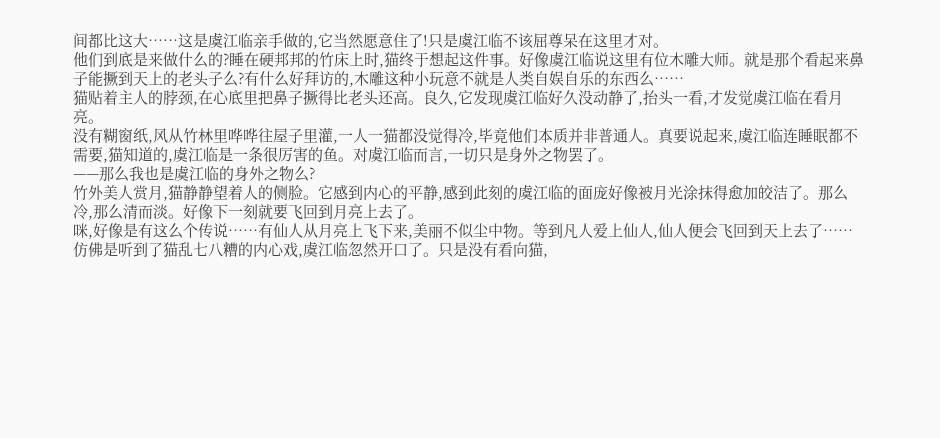间都比这大……这是虞江临亲手做的,它当然愿意住了!只是虞江临不该屈尊呆在这里才对。
他们到底是来做什么的?睡在硬邦邦的竹床上时,猫终于想起这件事。好像虞江临说这里有位木雕大师。就是那个看起来鼻子能撅到天上的老头子么?有什么好拜访的,木雕这种小玩意不就是人类自娱自乐的东西么……
猫贴着主人的脖颈,在心底里把鼻子撅得比老头还高。良久,它发现虞江临好久没动静了,抬头一看,才发觉虞江临在看月亮。
没有糊窗纸,风从竹林里哗哗往屋子里灌,一人一猫都没觉得冷,毕竟他们本质并非普通人。真要说起来,虞江临连睡眠都不需要,猫知道的,虞江临是一条很厉害的鱼。对虞江临而言,一切只是身外之物罢了。
——那么我也是虞江临的身外之物么?
竹外美人赏月,猫静静望着人的侧脸。它感到内心的平静,感到此刻的虞江临的面庞好像被月光涂抹得愈加皎洁了。那么冷,那么清而淡。好像下一刻就要飞回到月亮上去了。
咪,好像是有这么个传说……有仙人从月亮上飞下来,美丽不似尘中物。等到凡人爱上仙人,仙人便会飞回到天上去了……
仿佛是听到了猫乱七八糟的内心戏,虞江临忽然开口了。只是没有看向猫,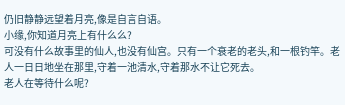仍旧静静远望着月亮,像是自言自语。
小缘,你知道月亮上有什么么?
可没有什么故事里的仙人,也没有仙宫。只有一个衰老的老头,和一根钓竿。老人一日日地坐在那里,守着一池清水,守着那水不让它死去。
老人在等待什么呢?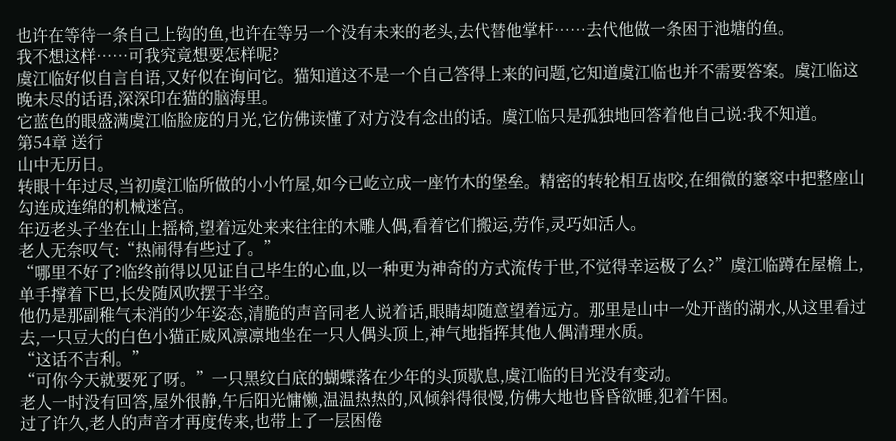也许在等待一条自己上钩的鱼,也许在等另一个没有未来的老头,去代替他掌杆……去代他做一条困于池塘的鱼。
我不想这样……可我究竟想要怎样呢?
虞江临好似自言自语,又好似在询问它。猫知道这不是一个自己答得上来的问题,它知道虞江临也并不需要答案。虞江临这晚未尽的话语,深深印在猫的脑海里。
它蓝色的眼盛满虞江临脸庞的月光,它仿佛读懂了对方没有念出的话。虞江临只是孤独地回答着他自己说:我不知道。
第54章 送行
山中无历日。
转眼十年过尽,当初虞江临所做的小小竹屋,如今已屹立成一座竹木的堡垒。精密的转轮相互齿咬,在细微的窸窣中把整座山勾连成连绵的机械迷宫。
年迈老头子坐在山上摇椅,望着远处来来往往的木雕人偶,看着它们搬运,劳作,灵巧如活人。
老人无奈叹气:“热闹得有些过了。”
“哪里不好了?临终前得以见证自己毕生的心血,以一种更为神奇的方式流传于世,不觉得幸运极了么?”虞江临蹲在屋檐上,单手撑着下巴,长发随风吹摆于半空。
他仍是那副稚气未消的少年姿态,清脆的声音同老人说着话,眼睛却随意望着远方。那里是山中一处开凿的湖水,从这里看过去,一只豆大的白色小猫正威风凛凛地坐在一只人偶头顶上,神气地指挥其他人偶清理水质。
“这话不吉利。”
“可你今天就要死了呀。”一只黑纹白底的蝴蝶落在少年的头顶歇息,虞江临的目光没有变动。
老人一时没有回答,屋外很静,午后阳光慵懒,温温热热的,风倾斜得很慢,仿佛大地也昏昏欲睡,犯着午困。
过了许久,老人的声音才再度传来,也带上了一层困倦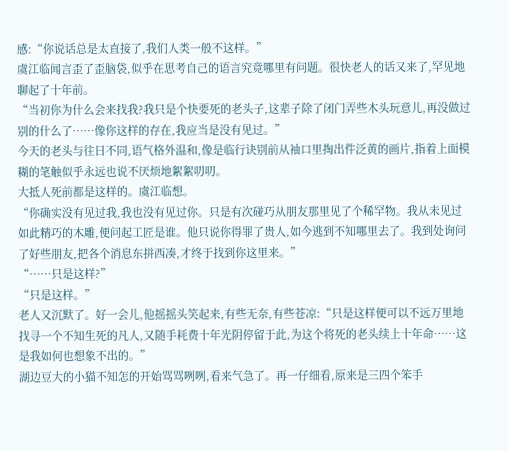感:“你说话总是太直接了,我们人类一般不这样。”
虞江临闻言歪了歪脑袋,似乎在思考自己的语言究竟哪里有问题。很快老人的话又来了,罕见地聊起了十年前。
“当初你为什么会来找我?我只是个快要死的老头子,这辈子除了闭门弄些木头玩意儿,再没做过别的什么了……像你这样的存在,我应当是没有见过。”
今天的老头与往日不同,语气格外温和,像是临行诀别前从袖口里掏出件泛黄的画片,指着上面模糊的笔触似乎永远也说不厌烦地絮絮叨叨。
大抵人死前都是这样的。虞江临想。
“你确实没有见过我,我也没有见过你。只是有次碰巧从朋友那里见了个稀罕物。我从未见过如此精巧的木雕,便问起工匠是谁。他只说你得罪了贵人,如今逃到不知哪里去了。我到处询问了好些朋友,把各个消息东拼西凑,才终于找到你这里来。”
“……只是这样?”
“只是这样。”
老人又沉默了。好一会儿,他摇摇头笑起来,有些无奈,有些苍凉:“只是这样便可以不远万里地找寻一个不知生死的凡人,又随手耗费十年光阴停留于此,为这个将死的老头续上十年命……这是我如何也想象不出的。”
湖边豆大的小猫不知怎的开始骂骂咧咧,看来气急了。再一仔细看,原来是三四个笨手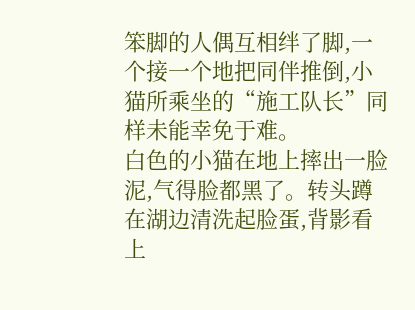笨脚的人偶互相绊了脚,一个接一个地把同伴推倒,小猫所乘坐的“施工队长”同样未能幸免于难。
白色的小猫在地上摔出一脸泥,气得脸都黑了。转头蹲在湖边清洗起脸蛋,背影看上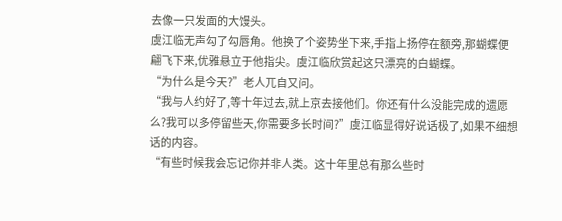去像一只发面的大馒头。
虞江临无声勾了勾唇角。他换了个姿势坐下来,手指上扬停在额旁,那蝴蝶便翩飞下来,优雅悬立于他指尖。虞江临欣赏起这只漂亮的白蝴蝶。
“为什么是今天?”老人兀自又问。
“我与人约好了,等十年过去,就上京去接他们。你还有什么没能完成的遗愿么?我可以多停留些天,你需要多长时间?”虞江临显得好说话极了,如果不细想话的内容。
“有些时候我会忘记你并非人类。这十年里总有那么些时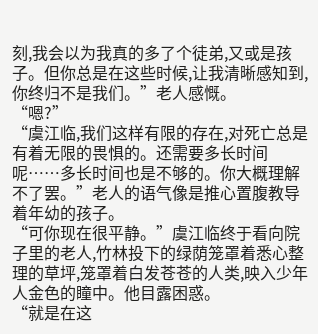刻,我会以为我真的多了个徒弟,又或是孩子。但你总是在这些时候,让我清晰感知到,你终归不是我们。”老人感慨。
“嗯?”
“虞江临,我们这样有限的存在,对死亡总是有着无限的畏惧的。还需要多长时间呢……多长时间也是不够的。你大概理解不了罢。”老人的语气像是推心置腹教导着年幼的孩子。
“可你现在很平静。”虞江临终于看向院子里的老人,竹林投下的绿荫笼罩着悉心整理的草坪,笼罩着白发苍苍的人类,映入少年人金色的瞳中。他目露困惑。
“就是在这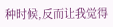种时候,反而让我觉得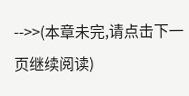-->>(本章未完,请点击下一页继续阅读)